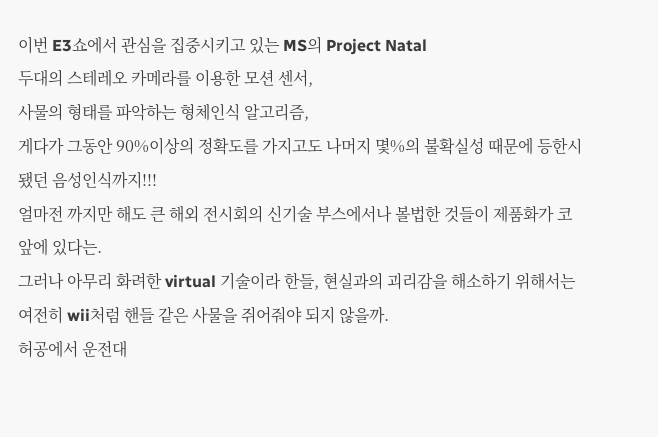이번 E3쇼에서 관심을 집중시키고 있는 MS의 Project Natal
두대의 스테레오 카메라를 이용한 모션 센서,
사물의 형태를 파악하는 형체인식 알고리즘,
게다가 그동안 90%이상의 정확도를 가지고도 나머지 몇%의 불확실성 때문에 등한시됐던 음성인식까지!!!
얼마전 까지만 해도 큰 해외 전시회의 신기술 부스에서나 볼법한 것들이 제품화가 코앞에 있다는.
그러나 아무리 화려한 virtual 기술이라 한들, 현실과의 괴리감을 해소하기 위해서는
여전히 wii처럼 핸들 같은 사물을 쥐어줘야 되지 않을까.
허공에서 운전대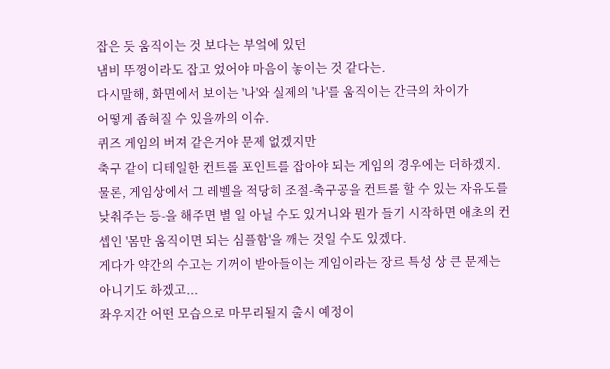잡은 듯 움직이는 것 보다는 부엌에 있던
냄비 뚜껑이라도 잡고 었어야 마음이 놓이는 것 같다는.
다시말해, 화면에서 보이는 '나'와 실제의 '나'를 움직이는 간극의 차이가
어떻게 좁혀질 수 있을까의 이슈.
퀴즈 게임의 버져 같은거야 문제 없겠지만
축구 같이 디테일한 컨트롤 포인트를 잡아야 되는 게임의 경우에는 더하겠지.
물론, 게임상에서 그 레벨을 적당히 조절-축구공을 컨트롤 할 수 있는 자유도를 낮춰주는 등-을 해주면 별 일 아닐 수도 있거니와 뭔가 들기 시작하면 애초의 컨셉인 '몸만 움직이면 되는 심플함'을 깨는 것일 수도 있겠다.
게다가 약간의 수고는 기꺼이 받아들이는 게임이라는 장르 특성 상 큰 문제는 아니기도 하겠고...
좌우지간 어떤 모습으로 마무리될지 출시 예정이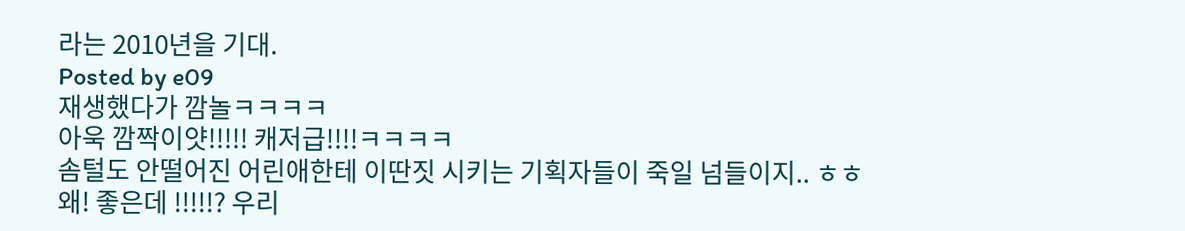라는 2010년을 기대.
Posted by e09
재생했다가 깜놀ㅋㅋㅋㅋ
아욱 깜짝이얏!!!!! 캐저급!!!!ㅋㅋㅋㅋ
솜털도 안떨어진 어린애한테 이딴짓 시키는 기획자들이 죽일 넘들이지.. ㅎㅎ
왜! 좋은데 !!!!!? 우리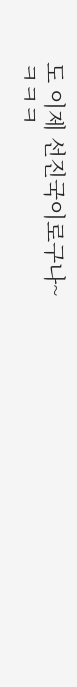도 이제 선진국이로구나~
ㅋㅋㅋ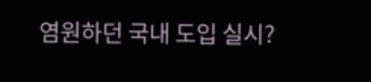염원하던 국내 도입 실시?